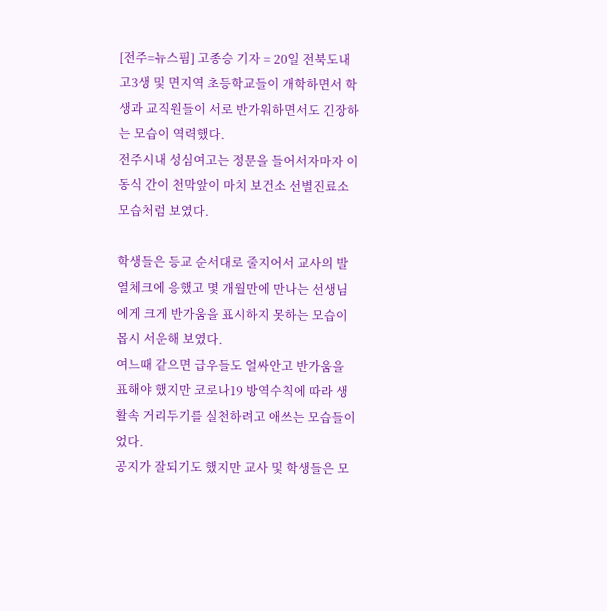[전주=뉴스핌] 고종승 기자 = 20일 전북도내 고3생 및 면지역 초등학교들이 개학하면서 학생과 교직원들이 서로 반가워하면서도 긴장하는 모습이 역력했다.
전주시내 성심여고는 정문을 들어서자마자 이동식 간이 천막앞이 마치 보건소 선별진료소 모습처럼 보였다.

학생들은 등교 순서대로 줄지어서 교사의 발열체크에 응했고 몇 개월만에 만나는 선생님에게 크게 반가움을 표시하지 못하는 모습이 몹시 서운해 보였다.
여느때 같으면 급우들도 얼싸안고 반가움을 표해야 했지만 코로나19 방역수칙에 따라 생활속 거리두기를 실천하려고 애쓰는 모습들이었다.
공지가 잘되기도 했지만 교사 및 학생들은 모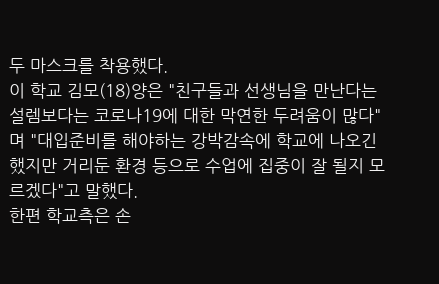두 마스크를 착용했다.
이 학교 김모(18)양은 "친구들과 선생님을 만난다는 설렘보다는 코로나19에 대한 막연한 두려움이 많다"며 "대입준비를 해야하는 강박감속에 학교에 나오긴 했지만 거리둔 환경 등으로 수업에 집중이 잘 될지 모르겠다"고 말했다.
한편 학교측은 손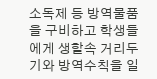소독제 등 방역물품을 구비하고 학생들에게 생할속 거리두기와 방역수칙을 일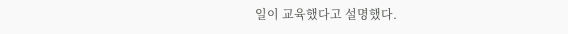일이 교육했다고 설명했다.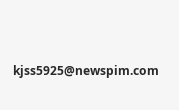kjss5925@newspim.com